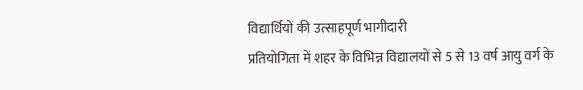विद्यार्थियों की उत्साहपूर्ण भागीदारी
प्रतियोगिता में शहर के विभिन्न विद्यालयों से 5 से 13 वर्ष आयु वर्ग के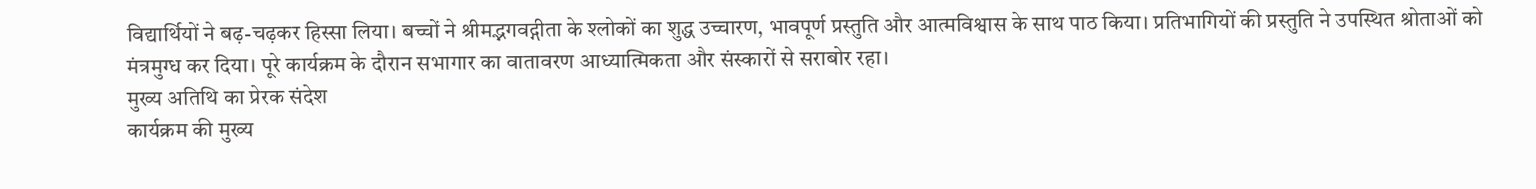विद्यार्थियों ने बढ़-चढ़कर हिस्सा लिया। बच्चों ने श्रीमद्भगवद्गीता के श्लोकों का शुद्ध उच्चारण, भावपूर्ण प्रस्तुति और आत्मविश्वास के साथ पाठ किया। प्रतिभागियों की प्रस्तुति ने उपस्थित श्रोताओं को मंत्रमुग्ध कर दिया। पूरे कार्यक्रम के दौरान सभागार का वातावरण आध्यात्मिकता और संस्कारों से सराबोर रहा।
मुख्य अतिथि का प्रेरक संदेश
कार्यक्रम की मुख्य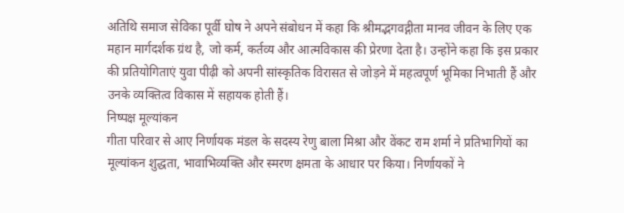अतिथि समाज सेविका पूर्वी घोष ने अपने संबोधन में कहा कि श्रीमद्भगवद्गीता मानव जीवन के लिए एक महान मार्गदर्शक ग्रंथ है, जो कर्म, कर्तव्य और आत्मविकास की प्रेरणा देता है। उन्होंने कहा कि इस प्रकार की प्रतियोगिताएं युवा पीढ़ी को अपनी सांस्कृतिक विरासत से जोड़ने में महत्वपूर्ण भूमिका निभाती हैं और उनके व्यक्तित्व विकास में सहायक होती हैं।
निष्पक्ष मूल्यांकन
गीता परिवार से आए निर्णायक मंडल के सदस्य रेणु बाला मिश्रा और वेंकट राम शर्मा ने प्रतिभागियों का मूल्यांकन शुद्धता, भावाभिव्यक्ति और स्मरण क्षमता के आधार पर किया। निर्णायकों ने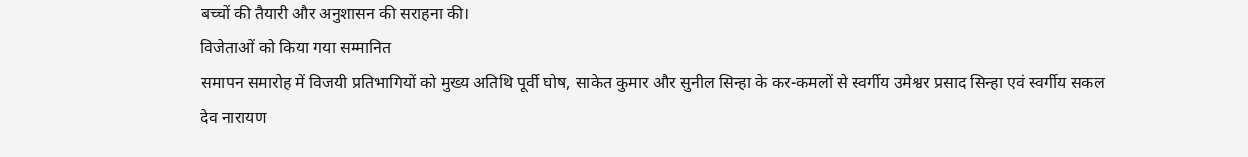बच्चों की तैयारी और अनुशासन की सराहना की।
विजेताओं को किया गया सम्मानित
समापन समारोह में विजयी प्रतिभागियों को मुख्य अतिथि पूर्वी घोष, साकेत कुमार और सुनील सिन्हा के कर-कमलों से स्वर्गीय उमेश्वर प्रसाद सिन्हा एवं स्वर्गीय सकल देव नारायण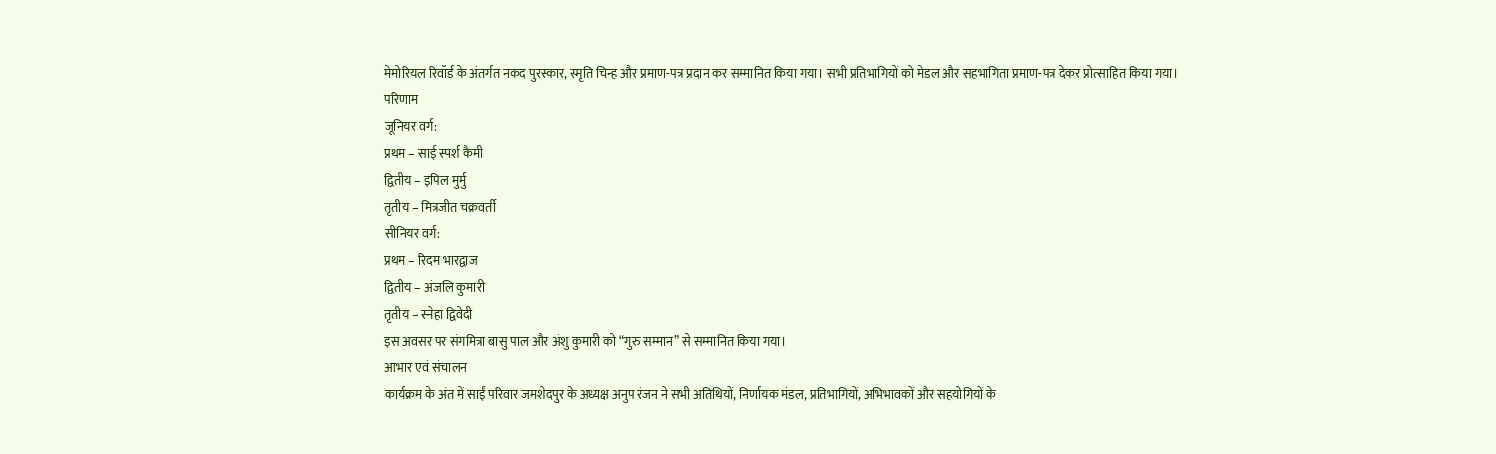मेमोरियल रिवॉर्ड के अंतर्गत नकद पुरस्कार, स्मृति चिन्ह और प्रमाण-पत्र प्रदान कर सम्मानित किया गया। सभी प्रतिभागियों को मेडल और सहभागिता प्रमाण-पत्र देकर प्रोत्साहित किया गया।
परिणाम
जूनियर वर्ग:
प्रथम – साई स्पर्श कैमी
द्वितीय – इपिल मुर्मु
तृतीय – मित्रजीत चक्रवर्ती
सीनियर वर्ग:
प्रथम – रिदम भारद्वाज
द्वितीय – अंजलि कुमारी
तृतीय – स्नेहा द्विवेदी
इस अवसर पर संगमित्रा बासु पाल और अंशु कुमारी को “गुरु सम्मान” से सम्मानित किया गया।
आभार एवं संचालन
कार्यक्रम के अंत में साईं परिवार जमशेदपुर के अध्यक्ष अनुप रंजन ने सभी अतिथियों, निर्णायक मंडल, प्रतिभागियों, अभिभावकों और सहयोगियों के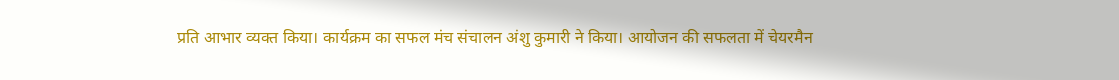प्रति आभार व्यक्त किया। कार्यक्रम का सफल मंच संचालन अंशु कुमारी ने किया। आयोजन की सफलता में चेयरमैन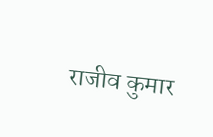राजीव कुमार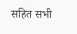सहित सभी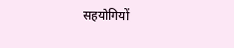सहयोगियों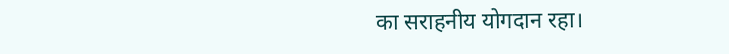का सराहनीय योगदान रहा।